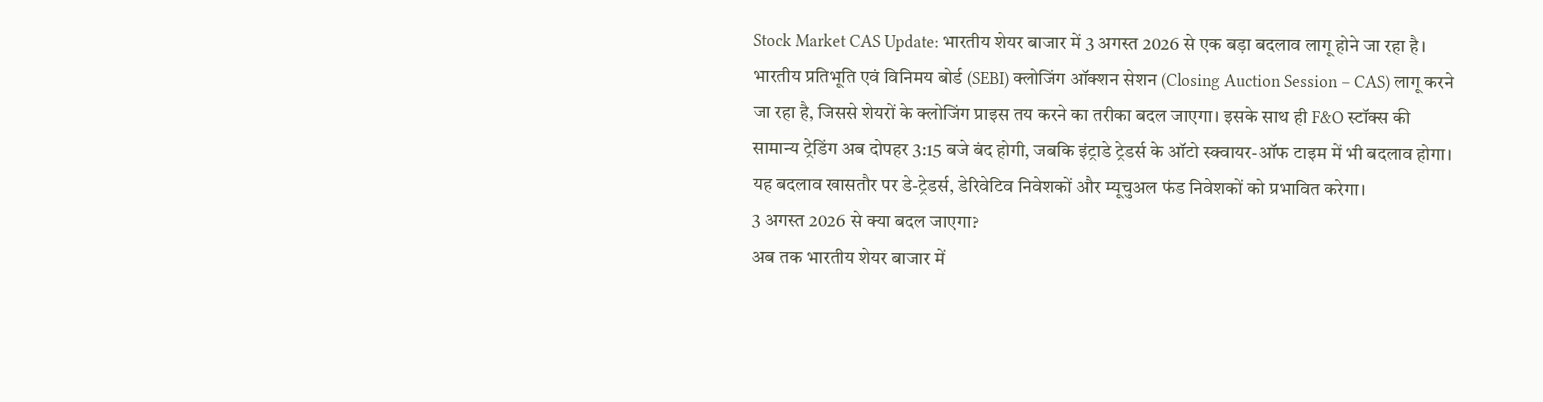Stock Market CAS Update: भारतीय शेयर बाजार में 3 अगस्त 2026 से एक बड़ा बदलाव लागू होने जा रहा है। भारतीय प्रतिभूति एवं विनिमय बोर्ड (SEBI) क्लोजिंग ऑक्शन सेशन (Closing Auction Session – CAS) लागू करने जा रहा है, जिससे शेयरों के क्लोजिंग प्राइस तय करने का तरीका बदल जाएगा। इसके साथ ही F&O स्टॉक्स की सामान्य ट्रेडिंग अब दोपहर 3:15 बजे बंद होगी, जबकि इंट्राडे ट्रेडर्स के ऑटो स्क्वायर-ऑफ टाइम में भी बदलाव होगा। यह बदलाव खासतौर पर डे-ट्रेडर्स, डेरिवेटिव निवेशकों और म्यूचुअल फंड निवेशकों को प्रभावित करेगा।
3 अगस्त 2026 से क्या बदल जाएगा?
अब तक भारतीय शेयर बाजार में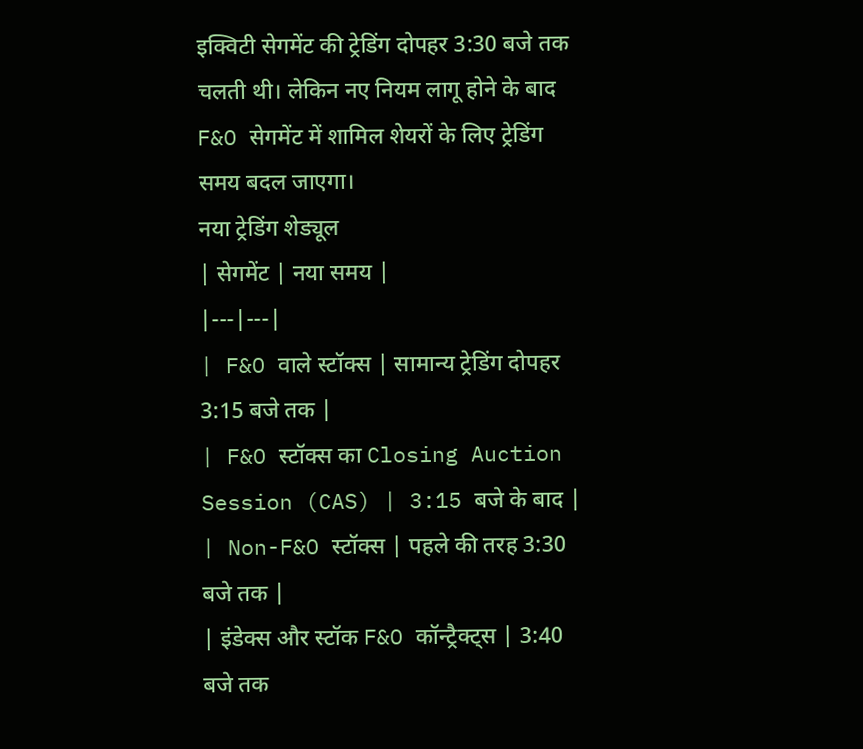इक्विटी सेगमेंट की ट्रेडिंग दोपहर 3:30 बजे तक चलती थी। लेकिन नए नियम लागू होने के बाद F&O सेगमेंट में शामिल शेयरों के लिए ट्रेडिंग समय बदल जाएगा।
नया ट्रेडिंग शेड्यूल
| सेगमेंट | नया समय |
|---|---|
| F&O वाले स्टॉक्स | सामान्य ट्रेडिंग दोपहर 3:15 बजे तक |
| F&O स्टॉक्स का Closing Auction Session (CAS) | 3:15 बजे के बाद |
| Non-F&O स्टॉक्स | पहले की तरह 3:30 बजे तक |
| इंडेक्स और स्टॉक F&O कॉन्ट्रैक्ट्स | 3:40 बजे तक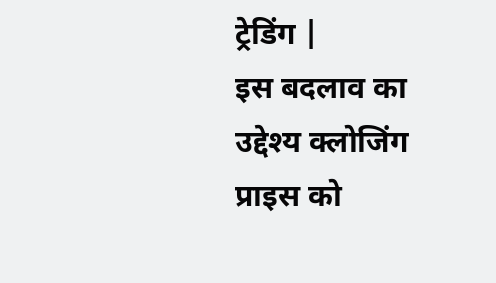ट्रेडिंग |
इस बदलाव का उद्देश्य क्लोजिंग प्राइस को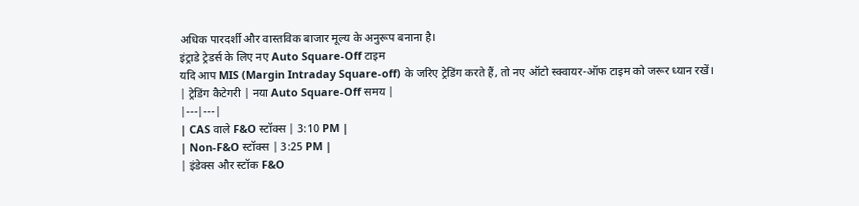अधिक पारदर्शी और वास्तविक बाजार मूल्य के अनुरूप बनाना है।
इंट्राडे ट्रेडर्स के लिए नए Auto Square-Off टाइम
यदि आप MIS (Margin Intraday Square-off) के जरिए ट्रेडिंग करते हैं, तो नए ऑटो स्क्वायर-ऑफ टाइम को जरूर ध्यान रखें।
| ट्रेडिंग कैटेगरी | नया Auto Square-Off समय |
|---|---|
| CAS वाले F&O स्टॉक्स | 3:10 PM |
| Non-F&O स्टॉक्स | 3:25 PM |
| इंडेक्स और स्टॉक F&O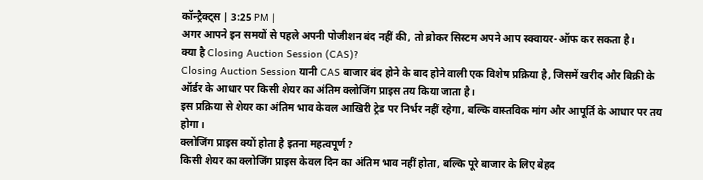कॉन्ट्रैक्ट्स | 3:25 PM |
अगर आपने इन समयों से पहले अपनी पोजीशन बंद नहीं की, तो ब्रोकर सिस्टम अपने आप स्क्वायर-ऑफ कर सकता है।
क्या है Closing Auction Session (CAS)?
Closing Auction Session यानी CAS बाजार बंद होने के बाद होने वाली एक विशेष प्रक्रिया है, जिसमें खरीद और बिक्री के ऑर्डर के आधार पर किसी शेयर का अंतिम क्लोजिंग प्राइस तय किया जाता है।
इस प्रक्रिया से शेयर का अंतिम भाव केवल आखिरी ट्रेड पर निर्भर नहीं रहेगा, बल्कि वास्तविक मांग और आपूर्ति के आधार पर तय होगा।
क्लोजिंग प्राइस क्यों होता है इतना महत्वपूर्ण?
किसी शेयर का क्लोजिंग प्राइस केवल दिन का अंतिम भाव नहीं होता, बल्कि पूरे बाजार के लिए बेहद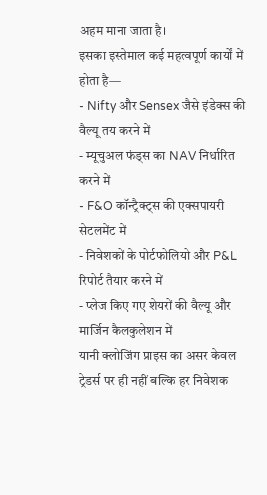अहम माना जाता है।
इसका इस्तेमाल कई महत्वपूर्ण कार्यों में होता है—
- Nifty और Sensex जैसे इंडेक्स की वैल्यू तय करने में
- म्यूचुअल फंड्स का NAV निर्धारित करने में
- F&O कॉन्ट्रैक्ट्स की एक्सपायरी सेटलमेंट में
- निवेशकों के पोर्टफोलियो और P&L रिपोर्ट तैयार करने में
- प्लेज किए गए शेयरों की वैल्यू और मार्जिन कैलकुलेशन में
यानी क्लोजिंग प्राइस का असर केवल ट्रेडर्स पर ही नहीं बल्कि हर निवेशक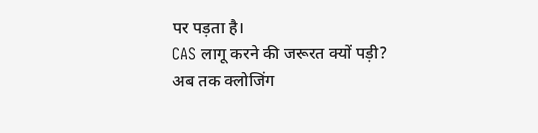पर पड़ता है।
CAS लागू करने की जरूरत क्यों पड़ी?
अब तक क्लोजिंग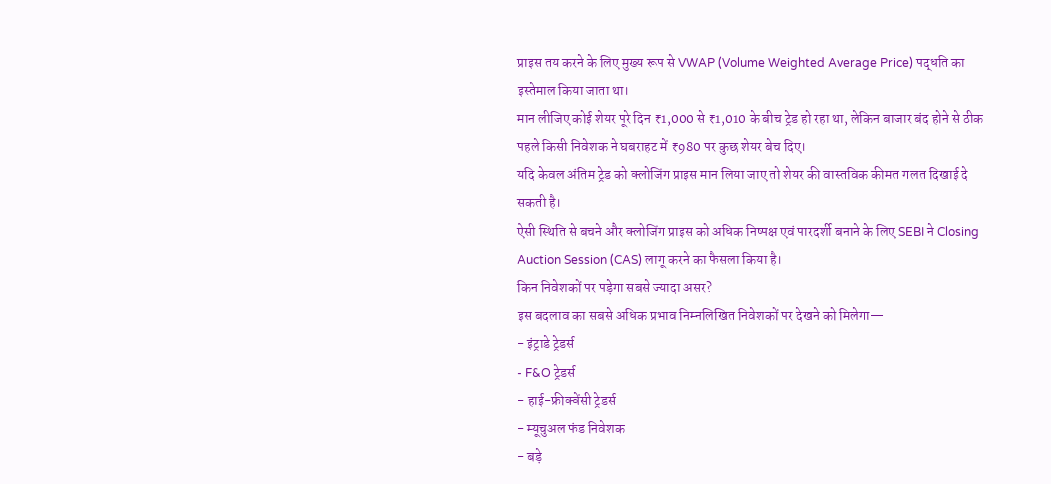प्राइस तय करने के लिए मुख्य रूप से VWAP (Volume Weighted Average Price) पद्धति का इस्तेमाल किया जाता था।
मान लीजिए कोई शेयर पूरे दिन ₹1,000 से ₹1,010 के बीच ट्रेड हो रहा था, लेकिन बाजार बंद होने से ठीक पहले किसी निवेशक ने घबराहट में ₹980 पर कुछ शेयर बेच दिए।
यदि केवल अंतिम ट्रेड को क्लोजिंग प्राइस मान लिया जाए तो शेयर की वास्तविक कीमत गलत दिखाई दे सकती है।
ऐसी स्थिति से बचने और क्लोजिंग प्राइस को अधिक निष्पक्ष एवं पारदर्शी बनाने के लिए SEBI ने Closing Auction Session (CAS) लागू करने का फैसला किया है।
किन निवेशकों पर पड़ेगा सबसे ज्यादा असर?
इस बदलाव का सबसे अधिक प्रभाव निम्नलिखित निवेशकों पर देखने को मिलेगा—
- इंट्राडे ट्रेडर्स
- F&O ट्रेडर्स
- हाई-फ्रीक्वेंसी ट्रेडर्स
- म्यूचुअल फंड निवेशक
- बड़े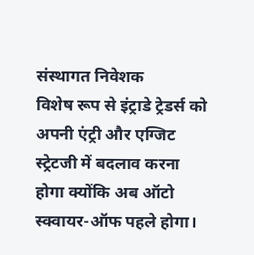संस्थागत निवेशक
विशेष रूप से इंट्राडे ट्रेडर्स को अपनी एंट्री और एग्जिट स्ट्रेटजी में बदलाव करना होगा क्योंकि अब ऑटो स्क्वायर-ऑफ पहले होगा।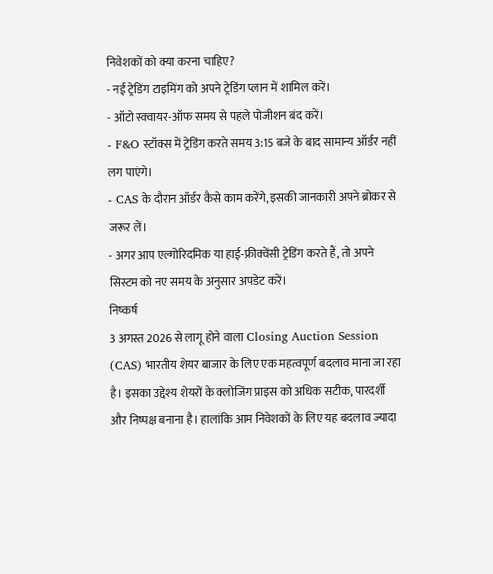निवेशकों को क्या करना चाहिए?
- नई ट्रेडिंग टाइमिंग को अपने ट्रेडिंग प्लान में शामिल करें।
- ऑटो स्क्वायर-ऑफ समय से पहले पोजीशन बंद करें।
- F&O स्टॉक्स में ट्रेडिंग करते समय 3:15 बजे के बाद सामान्य ऑर्डर नहीं लग पाएंगे।
- CAS के दौरान ऑर्डर कैसे काम करेंगे, इसकी जानकारी अपने ब्रोकर से जरूर लें।
- अगर आप एल्गोरिदमिक या हाई-फ्रीक्वेंसी ट्रेडिंग करते हैं, तो अपने सिस्टम को नए समय के अनुसार अपडेट करें।
निष्कर्ष
3 अगस्त 2026 से लागू होने वाला Closing Auction Session (CAS) भारतीय शेयर बाजार के लिए एक महत्वपूर्ण बदलाव माना जा रहा है। इसका उद्देश्य शेयरों के क्लोजिंग प्राइस को अधिक सटीक, पारदर्शी और निष्पक्ष बनाना है। हालांकि आम निवेशकों के लिए यह बदलाव ज्यादा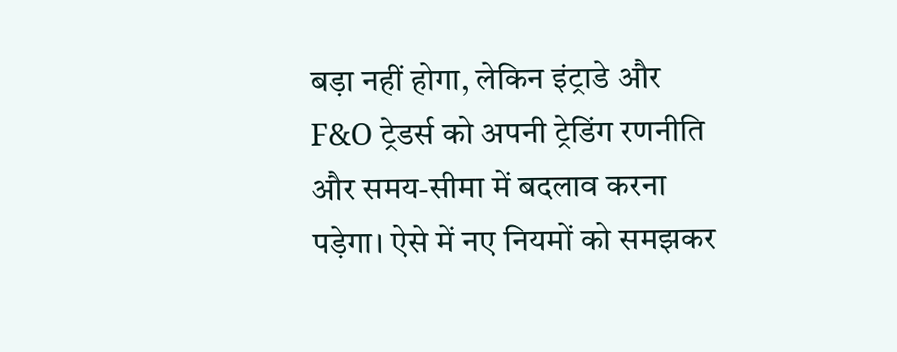बड़ा नहीं होगा, लेकिन इंट्राडे और F&O ट्रेडर्स को अपनी ट्रेडिंग रणनीति और समय-सीमा में बदलाव करना पड़ेगा। ऐसे में नए नियमों को समझकर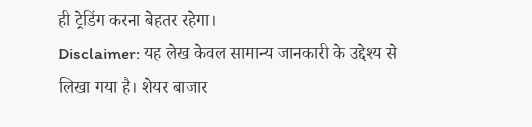ही ट्रेडिंग करना बेहतर रहेगा।
Disclaimer: यह लेख केवल सामान्य जानकारी के उद्देश्य से लिखा गया है। शेयर बाजार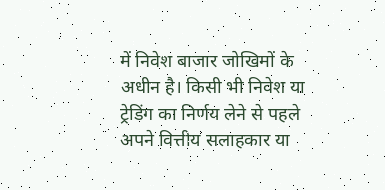में निवेश बाजार जोखिमों के अधीन है। किसी भी निवेश या ट्रेडिंग का निर्णय लेने से पहले अपने वित्तीय सलाहकार या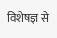विशेषज्ञ से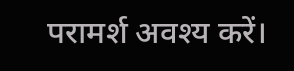परामर्श अवश्य करें।